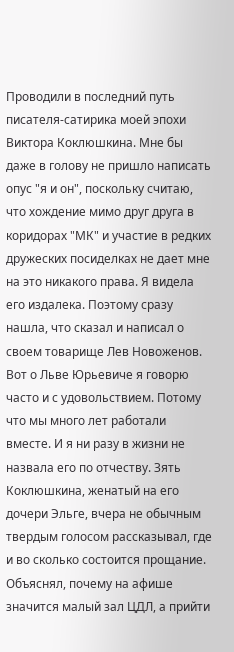Проводили в последний путь писателя-сатирика моей эпохи Виктора Коклюшкина. Мне бы даже в голову не пришло написать опус "я и он", поскольку считаю, что хождение мимо друг друга в коридорах "МК" и участие в редких дружеских посиделках не дает мне на это никакого права. Я видела его издалека. Поэтому сразу нашла, что сказал и написал о своем товарище Лев Новоженов. Вот о Льве Юрьевиче я говорю часто и с удовольствием. Потому что мы много лет работали вместе. И я ни разу в жизни не назвала его по отчеству. Зять Коклюшкина, женатый на его дочери Эльге, вчера не обычным твердым голосом рассказывал, где и во сколько состоится прощание. Объяснял, почему на афише значится малый зал ЦДЛ, а прийти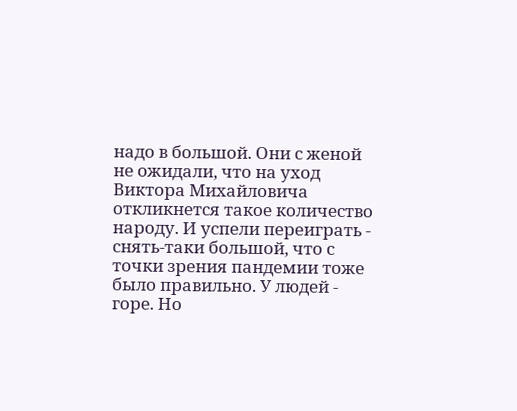надо в большой. Они с женой не ожидали, что на уход Виктора Михайловича откликнется такое количество народу. И успели переиграть - снять-таки большой, что с точки зрения пандемии тоже было правильно. У людей - горе. Но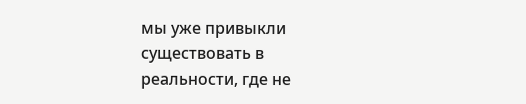мы уже привыкли существовать в реальности, где не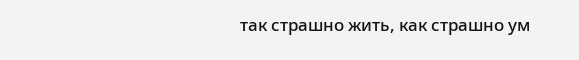так страшно жить, как страшно ум